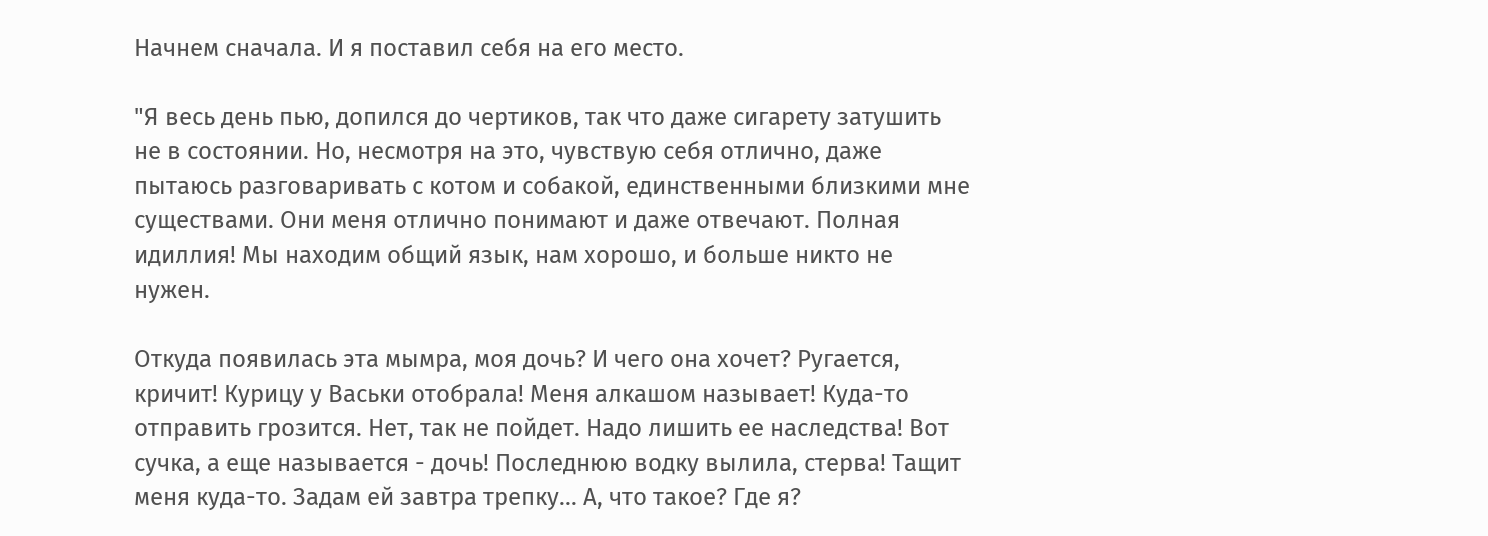Начнем сначала. И я поставил себя на его место.

"Я весь день пью, допился до чертиков, так что даже сигарету затушить не в состоянии. Но, несмотря на это, чувствую себя отлично, даже пытаюсь разговаривать с котом и собакой, единственными близкими мне существами. Они меня отлично понимают и даже отвечают. Полная идиллия! Мы находим общий язык, нам хорошо, и больше никто не нужен.

Откуда появилась эта мымра, моя дочь? И чего она хочет? Ругается, кричит! Курицу у Васьки отобрала! Меня алкашом называет! Куда-то отправить грозится. Нет, так не пойдет. Надо лишить ее наследства! Вот сучка, а еще называется - дочь! Последнюю водку вылила, стерва! Тащит меня куда-то. Задам ей завтра трепку... А, что такое? Где я?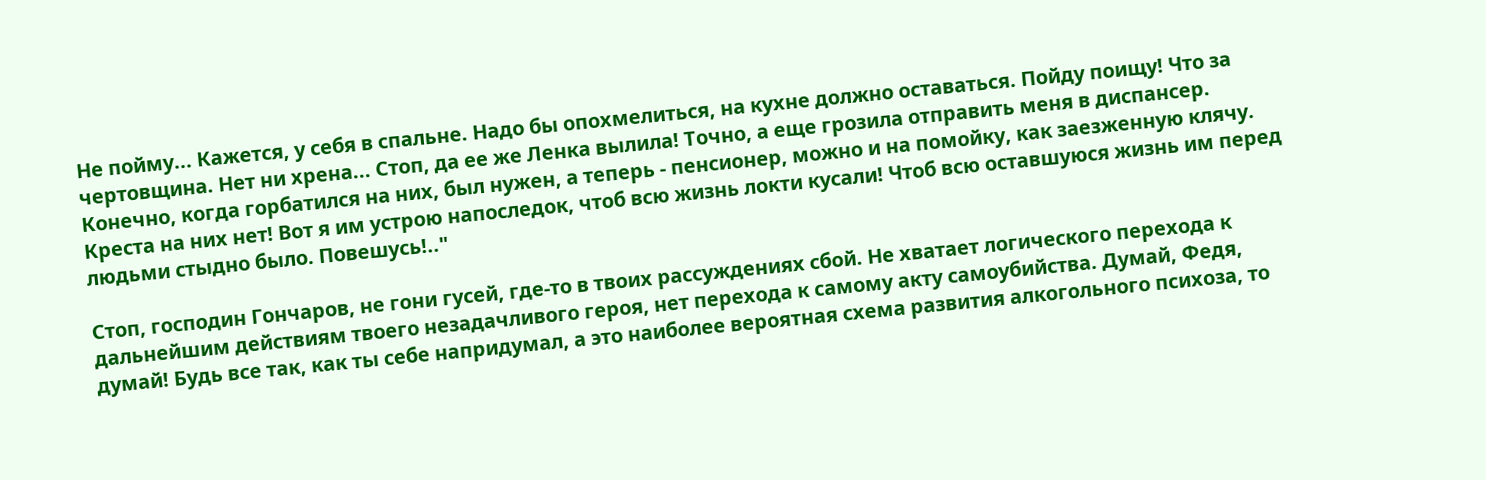Не пойму... Кажется, у себя в спальне. Надо бы опохмелиться, на кухне должно оставаться. Пойду поищу! Что за чертовщина. Нет ни хрена... Стоп, да ее же Ленка вылила! Точно, а еще грозила отправить меня в диспансер. Конечно, когда горбатился на них, был нужен, а теперь - пенсионер, можно и на помойку, как заезженную клячу. Креста на них нет! Вот я им устрою напоследок, чтоб всю жизнь локти кусали! Чтоб всю оставшуюся жизнь им перед людьми стыдно было. Повешусь!.."

Стоп, господин Гончаров, не гони гусей, где-то в твоих рассуждениях сбой. Не хватает логического перехода к дальнейшим действиям твоего незадачливого героя, нет перехода к самому акту самоубийства. Думай, Федя, думай! Будь все так, как ты себе напридумал, а это наиболее вероятная схема развития алкогольного психоза, то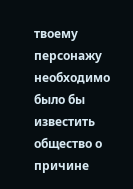твоему персонажу необходимо было бы известить общество о причине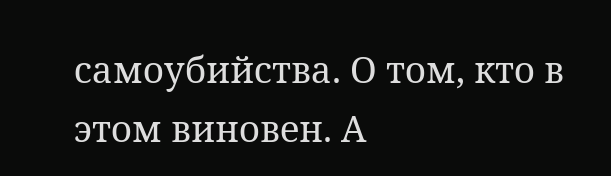самоубийства. О том, кто в этом виновен. А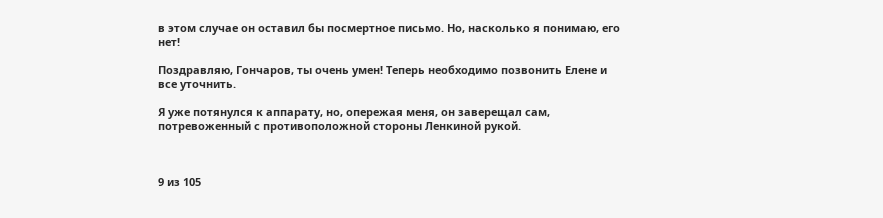в этом случае он оставил бы посмертное письмо. Но, насколько я понимаю, его нет!

Поздравляю, Гончаров, ты очень умен! Теперь необходимо позвонить Елене и все уточнить.

Я уже потянулся к аппарату, но, опережая меня, он заверещал сам, потревоженный с противоположной стороны Ленкиной рукой.



9 из 105